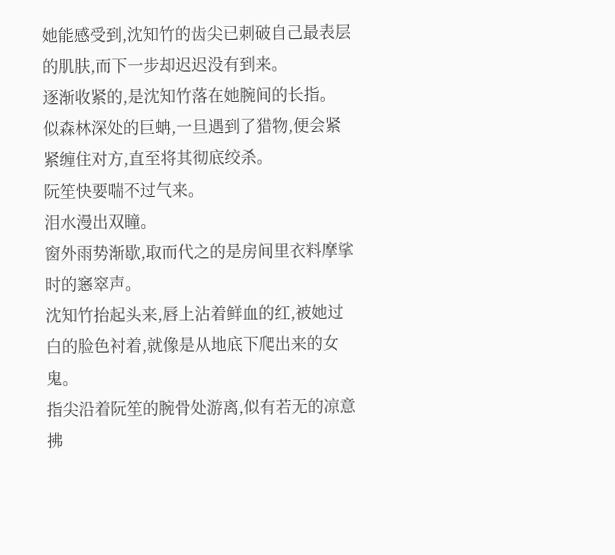她能感受到,沈知竹的齿尖已刺破自己最表层的肌肤,而下一步却迟迟没有到来。
逐渐收紧的,是沈知竹落在她腕间的长指。
似森林深处的巨蚺,一旦遇到了猎物,便会紧紧缠住对方,直至将其彻底绞杀。
阮笙快要喘不过气来。
泪水漫出双瞳。
窗外雨势渐歇,取而代之的是房间里衣料摩挲时的窸窣声。
沈知竹抬起头来,唇上沾着鲜血的红,被她过白的脸色衬着,就像是从地底下爬出来的女鬼。
指尖沿着阮笙的腕骨处游离,似有若无的凉意拂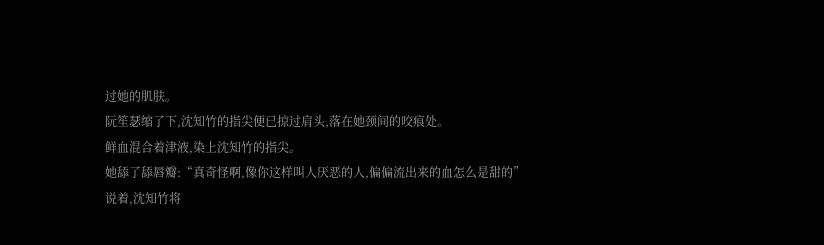过她的肌肤。
阮笙瑟缩了下,沈知竹的指尖便已掠过肩头,落在她颈间的咬痕处。
鲜血混合着津液,染上沈知竹的指尖。
她舔了舔唇瓣:“真奇怪啊,像你这样叫人厌恶的人,偏偏流出来的血怎么是甜的”
说着,沈知竹将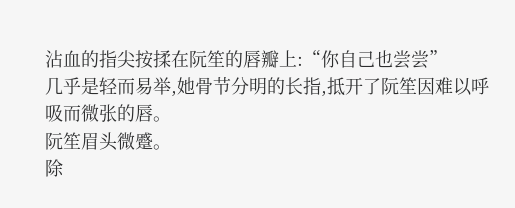沾血的指尖按揉在阮笙的唇瓣上:“你自己也尝尝”
几乎是轻而易举,她骨节分明的长指,抵开了阮笙因难以呼吸而微张的唇。
阮笙眉头微蹙。
除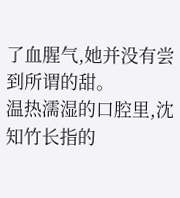了血腥气,她并没有尝到所谓的甜。
温热濡湿的口腔里,沈知竹长指的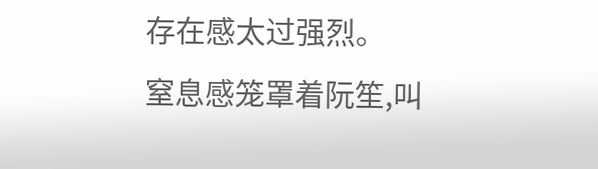存在感太过强烈。
窒息感笼罩着阮笙,叫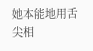她本能地用舌尖相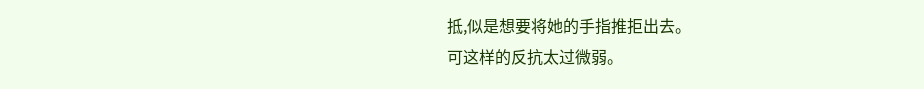抵,似是想要将她的手指推拒出去。
可这样的反抗太过微弱。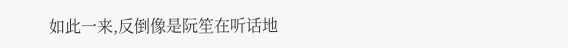如此一来,反倒像是阮笙在听话地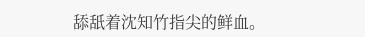舔舐着沈知竹指尖的鲜血。